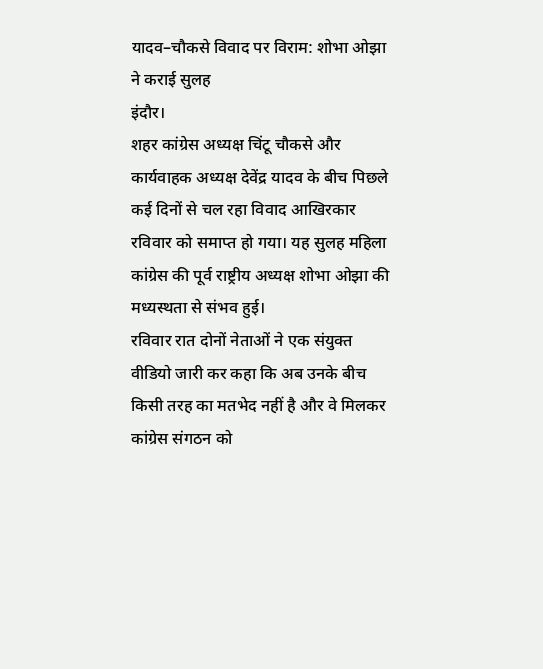यादव–चौकसे विवाद पर विराम: शोभा ओझा ने कराई सुलह
इंदौर।
शहर कांग्रेस अध्यक्ष चिंटू चौकसे और कार्यवाहक अध्यक्ष देवेंद्र यादव के बीच पिछले कई दिनों से चल रहा विवाद आखिरकार रविवार को समाप्त हो गया। यह सुलह महिला कांग्रेस की पूर्व राष्ट्रीय अध्यक्ष शोभा ओझा की मध्यस्थता से संभव हुई।
रविवार रात दोनों नेताओं ने एक संयुक्त वीडियो जारी कर कहा कि अब उनके बीच किसी तरह का मतभेद नहीं है और वे मिलकर कांग्रेस संगठन को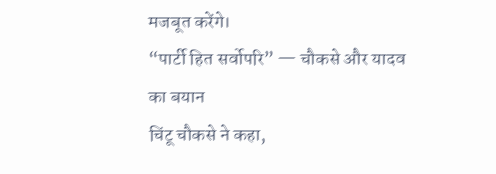मजबूत करेंगे।
“पार्टी हित सर्वोपरि” — चौकसे और यादव का बयान
चिंटू चौकसे ने कहा,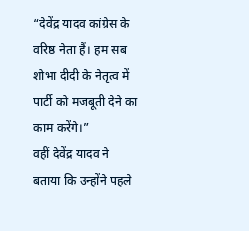“देवेंद्र यादव कांग्रेस के वरिष्ठ नेता हैं। हम सब शोभा दीदी के नेतृत्व में पार्टी को मजबूती देने का काम करेंगे।”
वहीं देवेंद्र यादव ने बताया कि उन्होंने पहले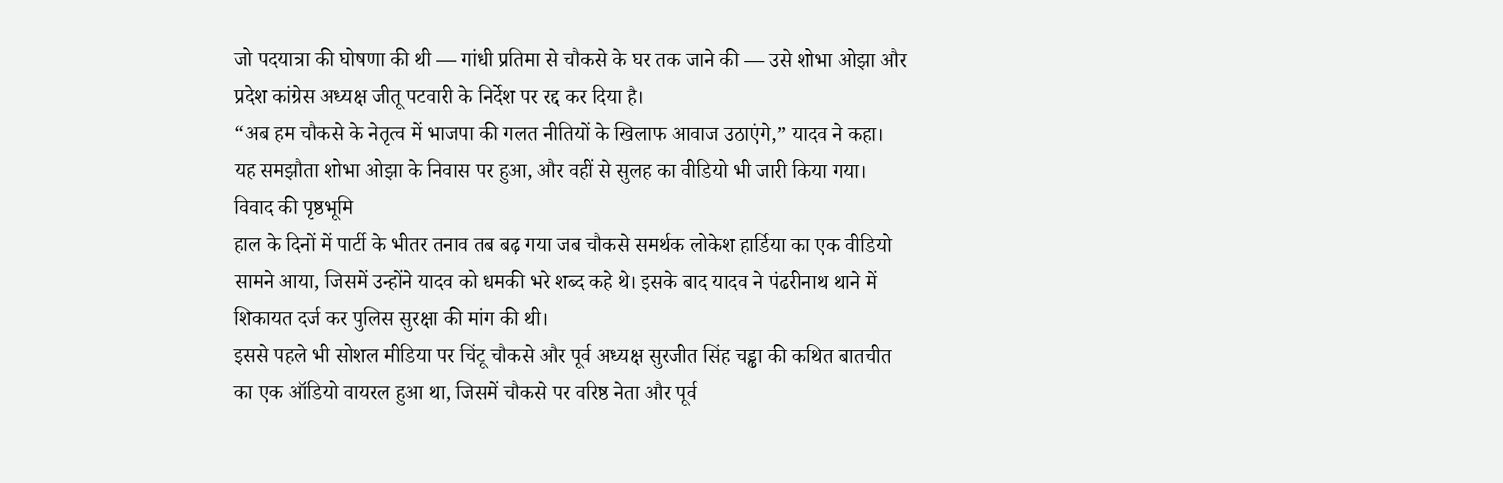जो पदयात्रा की घोषणा की थी — गांधी प्रतिमा से चौकसे के घर तक जाने की — उसे शोभा ओझा और प्रदेश कांग्रेस अध्यक्ष जीतू पटवारी के निर्देश पर रद्द कर दिया है।
“अब हम चौकसे के नेतृत्व में भाजपा की गलत नीतियों के खिलाफ आवाज उठाएंगे,” यादव ने कहा।
यह समझौता शोभा ओझा के निवास पर हुआ, और वहीं से सुलह का वीडियो भी जारी किया गया।
विवाद की पृष्ठभूमि
हाल के दिनों में पार्टी के भीतर तनाव तब बढ़ गया जब चौकसे समर्थक लोकेश हार्डिया का एक वीडियो सामने आया, जिसमें उन्होंने यादव को धमकी भरे शब्द कहे थे। इसके बाद यादव ने पंढरीनाथ थाने में शिकायत दर्ज कर पुलिस सुरक्षा की मांग की थी।
इससे पहले भी सोशल मीडिया पर चिंटू चौकसे और पूर्व अध्यक्ष सुरजीत सिंह चड्ढा की कथित बातचीत का एक ऑडियो वायरल हुआ था, जिसमें चौकसे पर वरिष्ठ नेता और पूर्व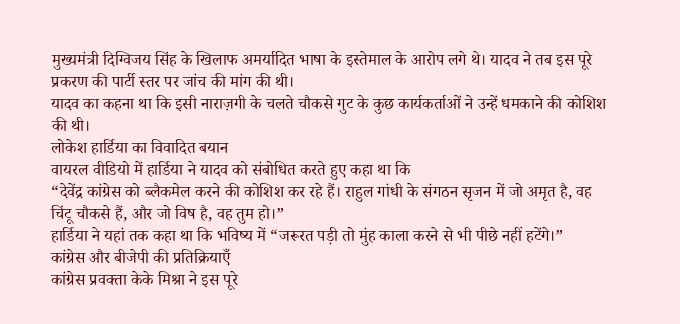मुख्यमंत्री दिग्विजय सिंह के खिलाफ अमर्यादित भाषा के इस्तेमाल के आरोप लगे थे। यादव ने तब इस पूरे प्रकरण की पार्टी स्तर पर जांच की मांग की थी।
यादव का कहना था कि इसी नाराज़गी के चलते चौकसे गुट के कुछ कार्यकर्ताओं ने उन्हें धमकाने की कोशिश की थी।
लोकेश हार्डिया का विवादित बयान
वायरल वीडियो में हार्डिया ने यादव को संबोधित करते हुए कहा था कि
“देवेंद्र कांग्रेस को ब्लैकमेल करने की कोशिश कर रहे हैं। राहुल गांधी के संगठन सृजन में जो अमृत है, वह चिंटू चौकसे हैं, और जो विष है, वह तुम हो।”
हार्डिया ने यहां तक कहा था कि भविष्य में “जरूरत पड़ी तो मुंह काला करने से भी पीछे नहीं हटेंगे।”
कांग्रेस और बीजेपी की प्रतिक्रियाएँ
कांग्रेस प्रवक्ता केके मिश्रा ने इस पूरे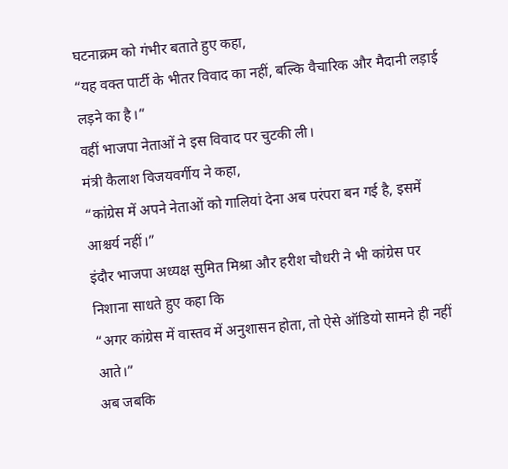घटनाक्रम को गंभीर बताते हुए कहा,
“यह वक्त पार्टी के भीतर विवाद का नहीं, बल्कि वैचारिक और मैदानी लड़ाई लड़ने का है।”
वहीं भाजपा नेताओं ने इस विवाद पर चुटकी ली।
मंत्री कैलाश विजयवर्गीय ने कहा,
“कांग्रेस में अपने नेताओं को गालियां देना अब परंपरा बन गई है, इसमें आश्चर्य नहीं।”
इंदौर भाजपा अध्यक्ष सुमित मिश्रा और हरीश चौधरी ने भी कांग्रेस पर निशाना साधते हुए कहा कि
“अगर कांग्रेस में वास्तव में अनुशासन होता, तो ऐसे ऑडियो सामने ही नहीं आते।”
अब जबकि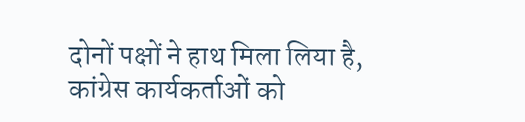दोनों पक्षों ने हाथ मिला लिया है, कांग्रेस कार्यकर्ताओं को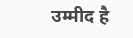उम्मीद है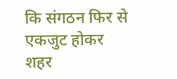कि संगठन फिर से एकजुट होकर शहर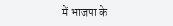में भाजपा के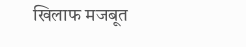खिलाफ मजबूत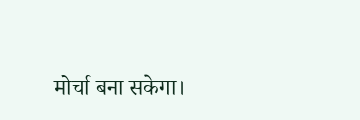मोर्चा बना सकेगा।